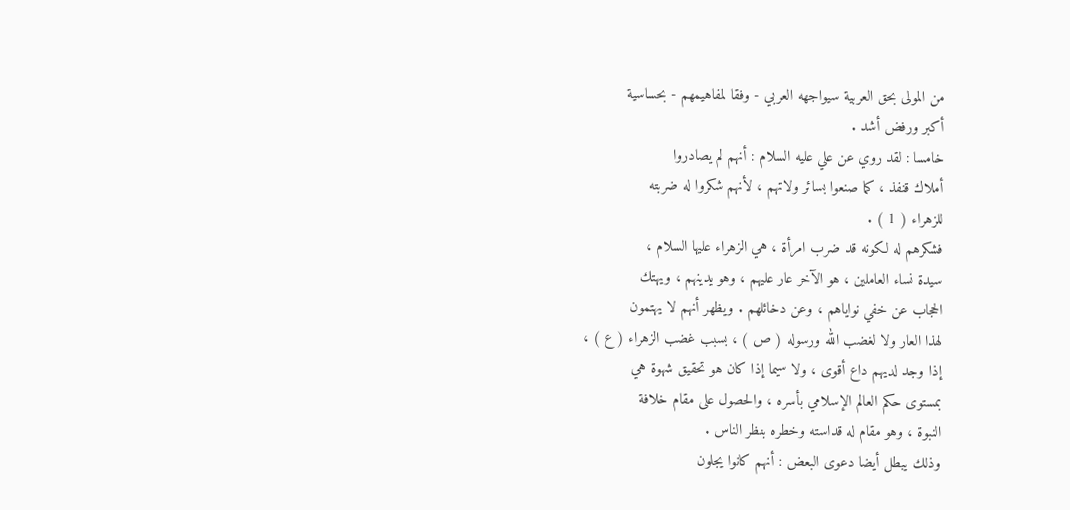من المولى بحق العربية سيواجهه العربي - وفقا لمفاهيمهم - بحساسية
أكبر ورفض أشد .
خامسا : لقد روي عن علي عليه السلام : أنهم لم يصادروا
أملاك قنفذ ، كما صنعوا بسائر ولاتهم ، لأنهم شكروا له ضربته
للزهراء ( 1 ) .
فشكرهم له لكونه قد ضرب امرأة ، هي الزهراء عليها السلام ،
سيدة نساء العاملين ، هو الآخر عار عليهم ، وهو يدينهم ، ويهتك
الحجاب عن خفي نواياهم ، وعن دخائلهم . ويظهر أنهم لا يهتمون
لهذا العار ولا لغضب الله ورسوله ( ص ) ، بسبب غضب الزهراء ( ع ) ،
إذا وجد لديهم داع أقوى ، ولا سيما إذا كان هو تحقيق شهوة هي
بمستوى حكم العالم الإسلامي بأسره ، والحصول على مقام خلافة
النبوة ، وهو مقام له قداسته وخطره بنظر الناس .
وذلك يبطل أيضا دعوى البعض : أنهم كانوا يجلون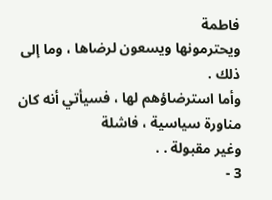فاطمة
ويحترمونها ويسعون لرضاها ، وما إلى ذلك .
وأما استرضاؤهم لها ، فسيأتي أنه كان مناورة سياسية ، فاشلة
وغير مقبولة . .
3 -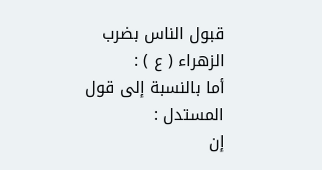قبول الناس بضرب الزهراء ( ع ) :
أما بالنسبة إلى قول المستدل :
إن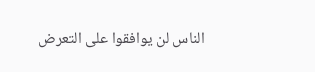الناس لن يوافقوا على التعرض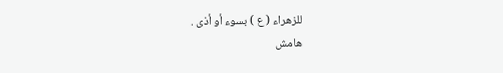للزهراء ( ع ) بسوء أو أذى .
هامش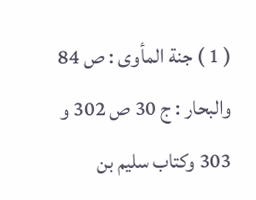( 1 ) جنة المأوى : ص 84 والبحار : ج 30 ص 302 و 303 وكتاب سليم بن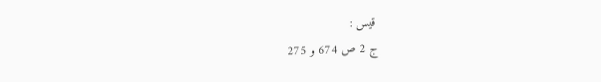قيس :
ج 2 ص 674 و 275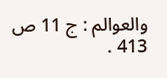والعوالم : ج 11 ص 413 .